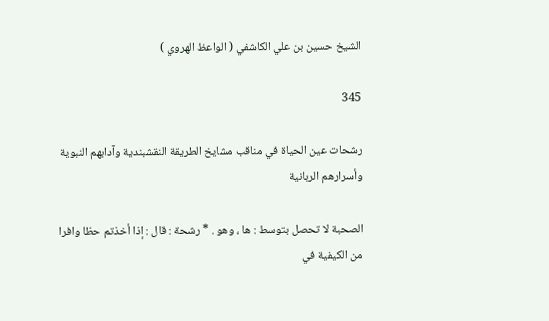الشيخ حسين بن علي الكاشفي ( الواعظ الهروي )

345

رشحات عين الحياة في مناقب مشايخ الطريقة النقشبندية وآدابهم النبوية وأسرارهم الربانية

الصحبة لا تحصل بتوسط : ها ، وهو . * رشحة : قال : إذا أخذتم حظا وافرا من الكيفية في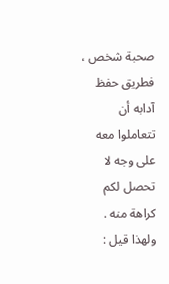صحبة شخص ، فطريق حفظ آدابه أن تتعاملوا معه على وجه لا تحصل لكم كراهة منه . ولهذا قيل :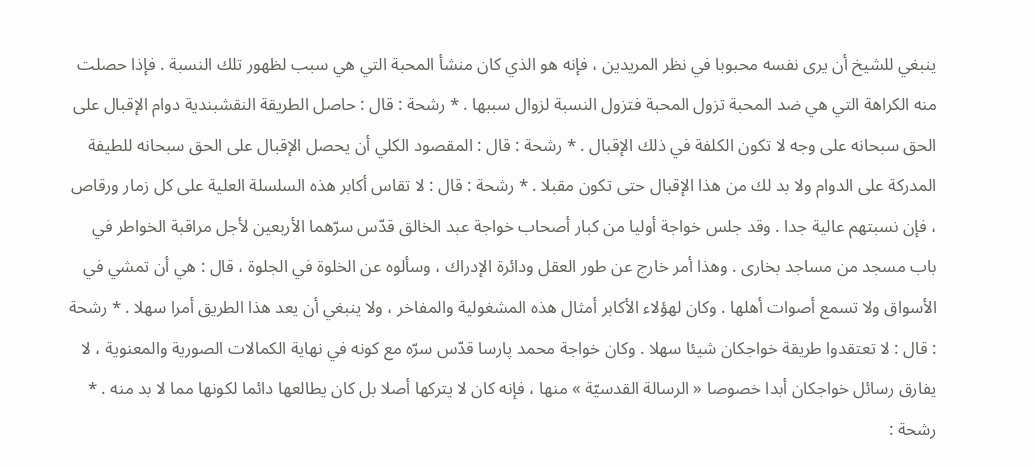ينبغي للشيخ أن يرى نفسه محبوبا في نظر المريدين ، فإنه هو الذي كان منشأ المحبة التي هي سبب لظهور تلك النسبة . فإذا حصلت منه الكراهة التي هي ضد المحبة تزول المحبة فتزول النسبة لزوال سببها . * رشحة : قال : حاصل الطريقة النقشبندية دوام الإقبال على الحق سبحانه على وجه لا تكون الكلفة في ذلك الإقبال . * رشحة : قال : المقصود الكلي أن يحصل الإقبال على الحق سبحانه للطيفة المدركة على الدوام ولا بد لك من هذا الإقبال حتى تكون مقبلا . * رشحة : قال : لا تقاس أكابر هذه السلسلة العلية على كل زمار ورقاص ، فإن نسبتهم عالية جدا . وقد جلس خواجة أوليا من كبار أصحاب خواجة عبد الخالق قدّس سرّهما الأربعين لأجل مراقبة الخواطر في باب مسجد من مساجد بخارى . وهذا أمر خارج عن طور العقل ودائرة الإدراك ، وسألوه عن الخلوة في الجلوة ، قال : هي أن تمشي في الأسواق ولا تسمع أصوات أهلها . وكان لهؤلاء الأكابر أمثال هذه المشغولية والمفاخر ، ولا ينبغي أن يعد هذا الطريق أمرا سهلا . * رشحة : قال : لا تعتقدوا طريقة خواجكان شيئا سهلا . وكان خواجة محمد پارسا قدّس سرّه مع كونه في نهاية الكمالات الصورية والمعنوية ، لا يفارق رسائل خواجكان أبدا خصوصا « الرسالة القدسيّة » منها ، فإنه كان لا يتركها أصلا بل كان يطالعها دائما لكونها مما لا بد منه . * رشحة :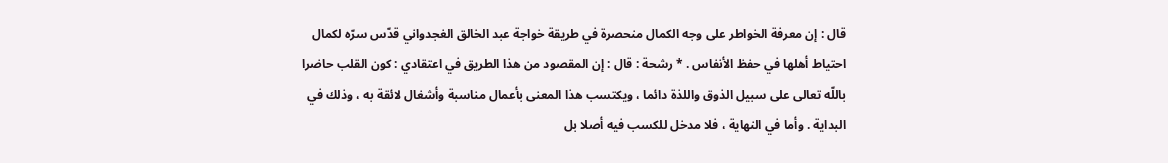قال : إن معرفة الخواطر على وجه الكمال منحصرة في طريقة خواجة عبد الخالق الغجدواني قدّس سرّه لكمال احتياط أهلها في حفظ الأنفاس . * رشحة : قال : إن المقصود من هذا الطريق في اعتقادي : كون القلب حاضرا باللّه تعالى على سبيل الذوق واللذة دائما ، ويكتسب هذا المعنى بأعمال مناسبة وأشغال لائقة به ، وذلك في البداية . وأما في النهاية ، فلا مدخل للكسب فيه أصلا بل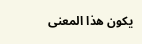يكون هذا المعنى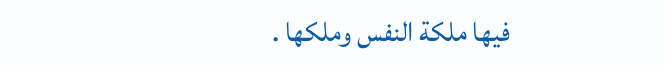فيها ملكة النفس وملكها .